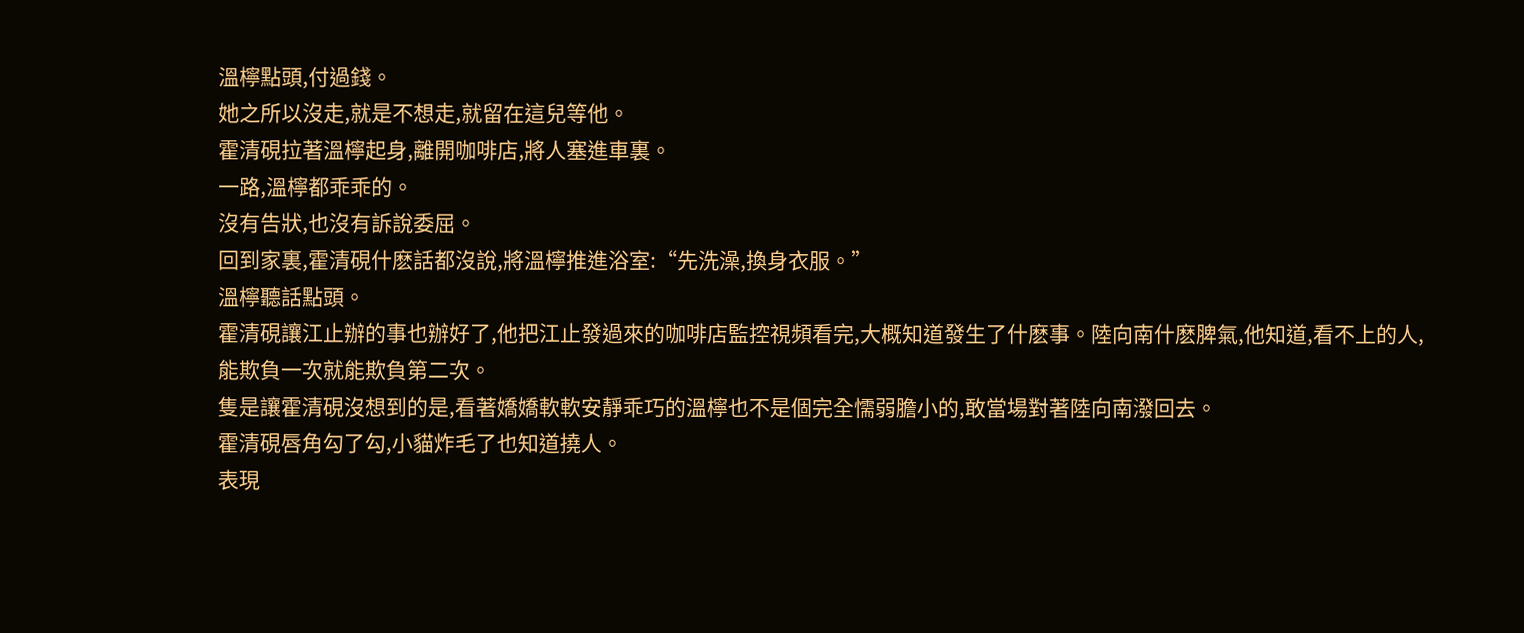溫檸點頭,付過錢。
她之所以沒走,就是不想走,就留在這兒等他。
霍清硯拉著溫檸起身,離開咖啡店,將人塞進車裏。
一路,溫檸都乖乖的。
沒有告狀,也沒有訴說委屈。
回到家裏,霍清硯什麽話都沒說,將溫檸推進浴室:“先洗澡,換身衣服。”
溫檸聽話點頭。
霍清硯讓江止辦的事也辦好了,他把江止發過來的咖啡店監控視頻看完,大概知道發生了什麽事。陸向南什麽脾氣,他知道,看不上的人,能欺負一次就能欺負第二次。
隻是讓霍清硯沒想到的是,看著嬌嬌軟軟安靜乖巧的溫檸也不是個完全懦弱膽小的,敢當場對著陸向南潑回去。
霍清硯唇角勾了勾,小貓炸毛了也知道撓人。
表現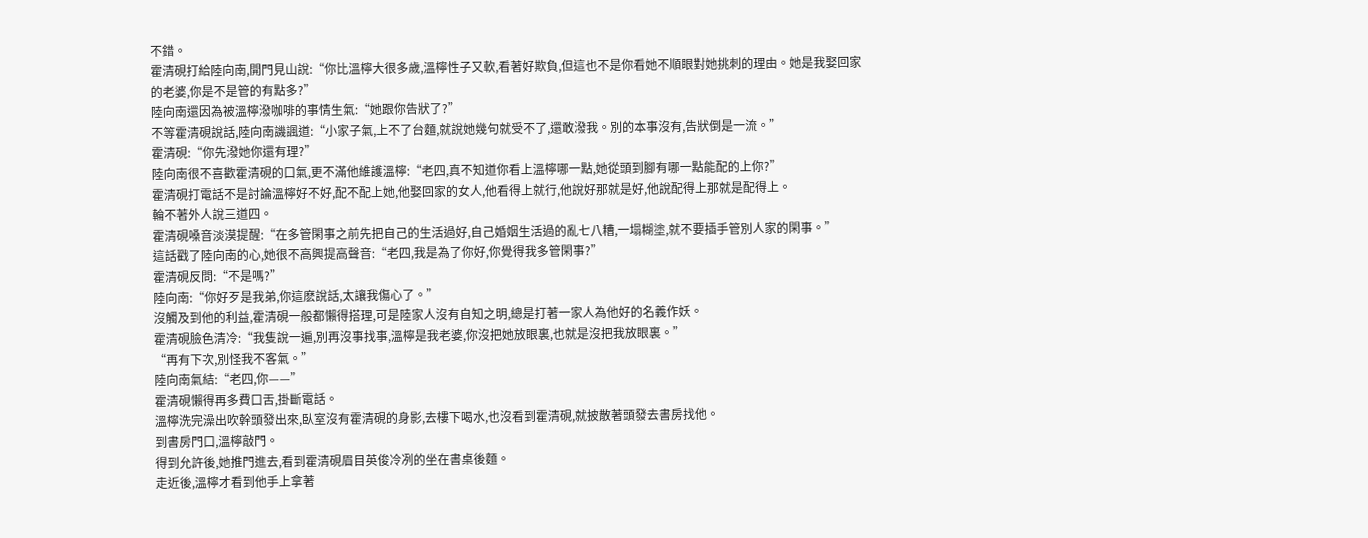不錯。
霍清硯打給陸向南,開門見山說:“你比溫檸大很多歲,溫檸性子又軟,看著好欺負,但這也不是你看她不順眼對她挑刺的理由。她是我娶回家的老婆,你是不是管的有點多?”
陸向南還因為被溫檸潑咖啡的事情生氣:“她跟你告狀了?”
不等霍清硯說話,陸向南譏諷道:“小家子氣,上不了台麵,就說她幾句就受不了,還敢潑我。別的本事沒有,告狀倒是一流。”
霍清硯:“你先潑她你還有理?”
陸向南很不喜歡霍清硯的口氣,更不滿他維護溫檸:“老四,真不知道你看上溫檸哪一點,她從頭到腳有哪一點能配的上你?”
霍清硯打電話不是討論溫檸好不好,配不配上她,他娶回家的女人,他看得上就行,他說好那就是好,他說配得上那就是配得上。
輪不著外人說三道四。
霍清硯嗓音淡漠提醒:“在多管閑事之前先把自己的生活過好,自己婚姻生活過的亂七八糟,一塌糊塗,就不要插手管別人家的閑事。”
這話戳了陸向南的心,她很不高興提高聲音:“老四,我是為了你好,你覺得我多管閑事?”
霍清硯反問:“不是嗎?”
陸向南:“你好歹是我弟,你這麽說話,太讓我傷心了。”
沒觸及到他的利益,霍清硯一般都懶得搭理,可是陸家人沒有自知之明,總是打著一家人為他好的名義作妖。
霍清硯臉色清冷:“我隻說一遍,別再沒事找事,溫檸是我老婆,你沒把她放眼裏,也就是沒把我放眼裏。”
“再有下次,別怪我不客氣。”
陸向南氣結:“老四,你——”
霍清硯懶得再多費口舌,掛斷電話。
溫檸洗完澡出吹幹頭發出來,臥室沒有霍清硯的身影,去樓下喝水,也沒看到霍清硯,就披散著頭發去書房找他。
到書房門口,溫檸敲門。
得到允許後,她推門進去,看到霍清硯眉目英俊冷冽的坐在書桌後麵。
走近後,溫檸才看到他手上拿著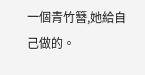一個青竹簪,她給自己做的。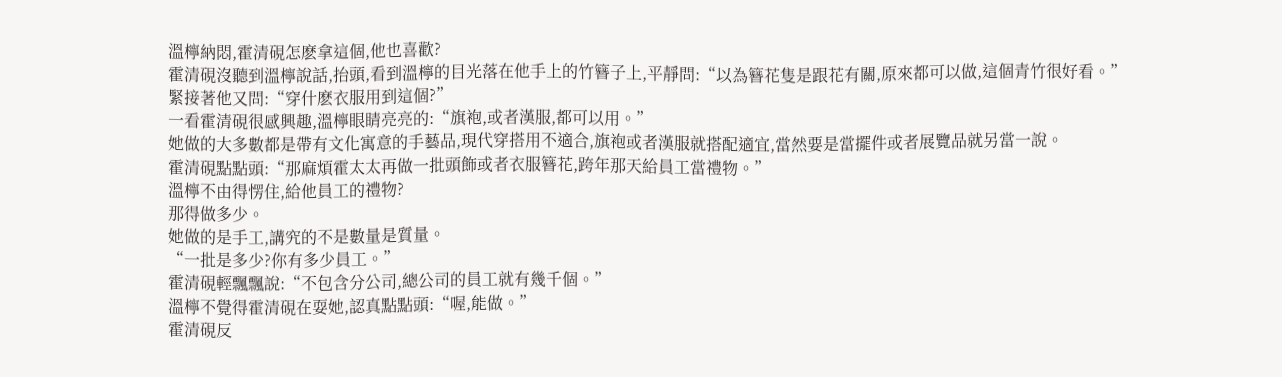溫檸納悶,霍清硯怎麽拿這個,他也喜歡?
霍清硯沒聽到溫檸說話,抬頭,看到溫檸的目光落在他手上的竹簪子上,平靜問:“以為簪花隻是跟花有關,原來都可以做,這個青竹很好看。”
緊接著他又問:“穿什麽衣服用到這個?”
一看霍清硯很感興趣,溫檸眼睛亮亮的:“旗袍,或者漢服,都可以用。”
她做的大多數都是帶有文化寓意的手藝品,現代穿搭用不適合,旗袍或者漢服就搭配適宜,當然要是當擺件或者展覽品就另當一說。
霍清硯點點頭:“那麻煩霍太太再做一批頭飾或者衣服簪花,跨年那天給員工當禮物。”
溫檸不由得愣住,給他員工的禮物?
那得做多少。
她做的是手工,講究的不是數量是質量。
“一批是多少?你有多少員工。”
霍清硯輕飄飄說:“不包含分公司,總公司的員工就有幾千個。”
溫檸不覺得霍清硯在耍她,認真點點頭:“喔,能做。”
霍清硯反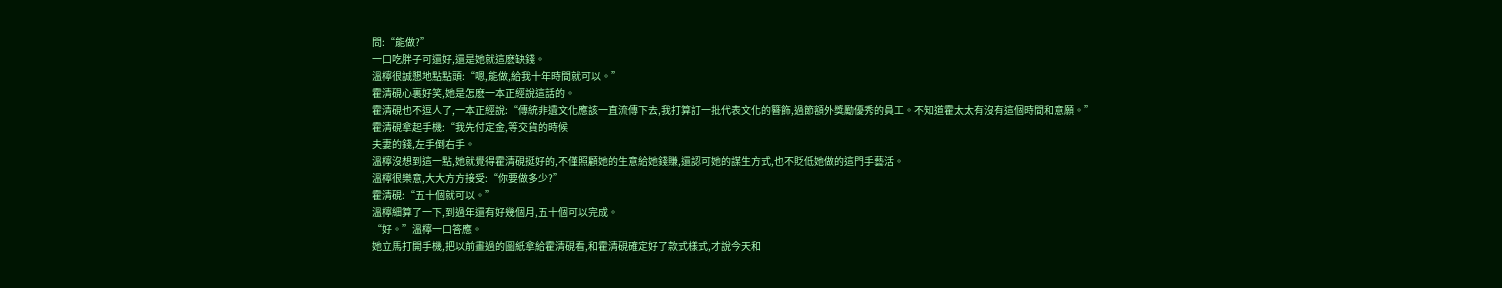問:“能做?”
一口吃胖子可還好,還是她就這麽缺錢。
溫檸很誠懇地點點頭:“嗯,能做,給我十年時間就可以。”
霍清硯心裏好笑,她是怎麽一本正經說這話的。
霍清硯也不逗人了,一本正經說:“傳統非遺文化應該一直流傳下去,我打算訂一批代表文化的簪飾,過節額外獎勵優秀的員工。不知道霍太太有沒有這個時間和意願。”
霍清硯拿起手機:“我先付定金,等交貨的時候
夫妻的錢,左手倒右手。
溫檸沒想到這一點,她就覺得霍清硯挺好的,不僅照顧她的生意給她錢賺,還認可她的謀生方式,也不貶低她做的這門手藝活。
溫檸很樂意,大大方方接受:“你要做多少?”
霍清硯:“五十個就可以。”
溫檸細算了一下,到過年還有好幾個月,五十個可以完成。
“好。”溫檸一口答應。
她立馬打開手機,把以前畫過的圖紙拿給霍清硯看,和霍清硯確定好了款式樣式,才說今天和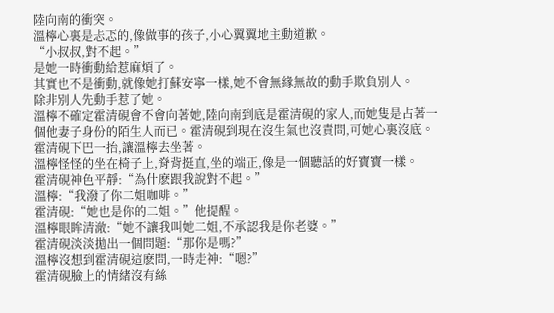陸向南的衝突。
溫檸心裏是忐忑的,像做事的孩子,小心翼翼地主動道歉。
“小叔叔,對不起。”
是她一時衝動給惹麻煩了。
其實也不是衝動,就像她打蘇安寧一樣,她不會無緣無故的動手欺負別人。
除非別人先動手惹了她。
溫檸不確定霍清硯會不會向著她,陸向南到底是霍清硯的家人,而她隻是占著一個他妻子身份的陌生人而已。霍清硯到現在沒生氣也沒責問,可她心裏沒底。
霍清硯下巴一抬,讓溫檸去坐著。
溫檸怪怪的坐在椅子上,脊背挺直,坐的端正,像是一個聽話的好寶寶一樣。
霍清硯神色平靜:“為什麽跟我說對不起。”
溫檸:“我潑了你二姐咖啡。”
霍清硯:“她也是你的二姐。”他提醒。
溫檸眼眸清澈:“她不讓我叫她二姐,不承認我是你老婆。”
霍清硯淡淡拋出一個問題:“那你是嗎?”
溫檸沒想到霍清硯這麽問,一時走神:“嗯?”
霍清硯臉上的情緒沒有絲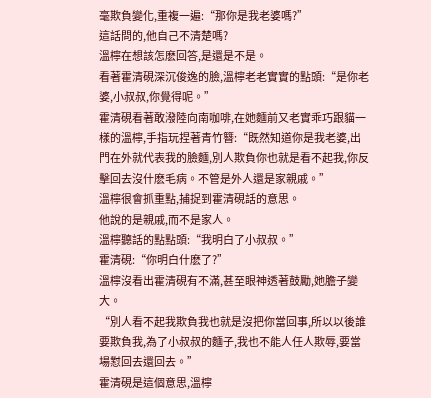毫欺負變化,重複一遍:“那你是我老婆嗎?”
這話問的,他自己不清楚嗎?
溫檸在想該怎麽回答,是還是不是。
看著霍清硯深沉俊逸的臉,溫檸老老實實的點頭:“是你老婆,小叔叔,你覺得呢。”
霍清硯看著敢潑陸向南咖啡,在她麵前又老實乖巧跟貓一樣的溫檸,手指玩捏著青竹簪:“既然知道你是我老婆,出門在外就代表我的臉麵,別人欺負你也就是看不起我,你反擊回去沒什麽毛病。不管是外人還是家親戚。”
溫檸很會抓重點,捕捉到霍清硯話的意思。
他說的是親戚,而不是家人。
溫檸聽話的點點頭:“我明白了小叔叔。”
霍清硯:“你明白什麽了?”
溫檸沒看出霍清硯有不滿,甚至眼神透著鼓勵,她膽子變大。
“別人看不起我欺負我也就是沒把你當回事,所以以後誰要欺負我,為了小叔叔的麵子,我也不能人任人欺辱,要當場懟回去還回去。”
霍清硯是這個意思,溫檸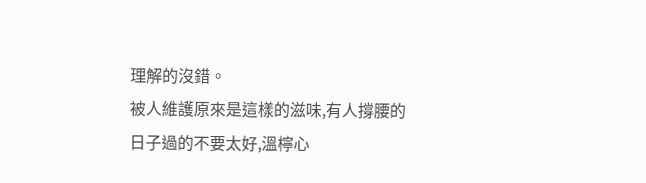理解的沒錯。
被人維護原來是這樣的滋味,有人撐腰的日子過的不要太好,溫檸心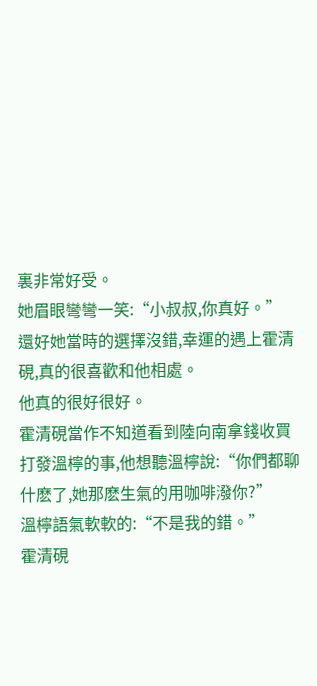裏非常好受。
她眉眼彎彎一笑:“小叔叔,你真好。”
還好她當時的選擇沒錯,幸運的遇上霍清硯,真的很喜歡和他相處。
他真的很好很好。
霍清硯當作不知道看到陸向南拿錢收買打發溫檸的事,他想聽溫檸說:“你們都聊什麽了,她那麽生氣的用咖啡潑你?”
溫檸語氣軟軟的:“不是我的錯。”
霍清硯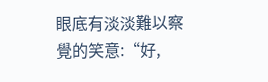眼底有淡淡難以察覺的笑意:“好,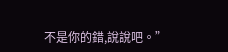不是你的錯,說說吧。”